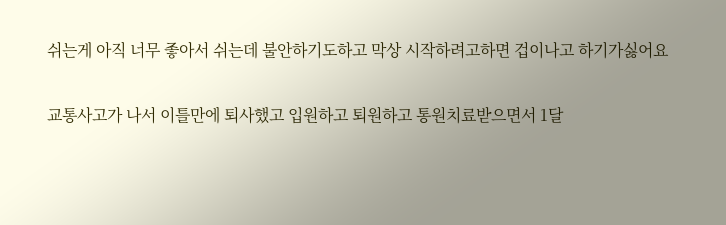쉬는게 아직 너무 좋아서 쉬는데 불안하기도하고 막상 시작하려고하면 겁이나고 하기가싫어요

교통사고가 나서 이틀만에 퇴사했고 입원하고 퇴원하고 통원치료받으면서 1달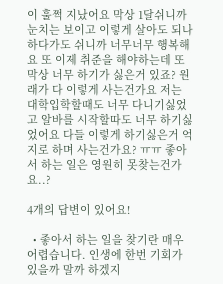이 훌쩍 지났어요 막상 1달쉬니까 눈치는 보이고 이렇게 살아도 되나 하다가도 쉬니까 너무너무 행복해요 또 이제 취준을 해야하는데 또 막상 너무 하기가 싫은거 있죠? 원래가 다 이렇게 사는건가요 저는 대학입학할때도 너무 다니기싫었고 알바를 시작할따도 너무 하기싫었어요 다들 이렇게 하기싫은거 억지로 하며 사는건가요? ㅠㅠ 좋아서 하는 일은 영원히 못찾는건가요..?

4개의 답변이 있어요!

  • 좋아서 하는 일을 찾기란 매우 어렵습니다. 인생에 한번 기회가 있을까 말까 하겠지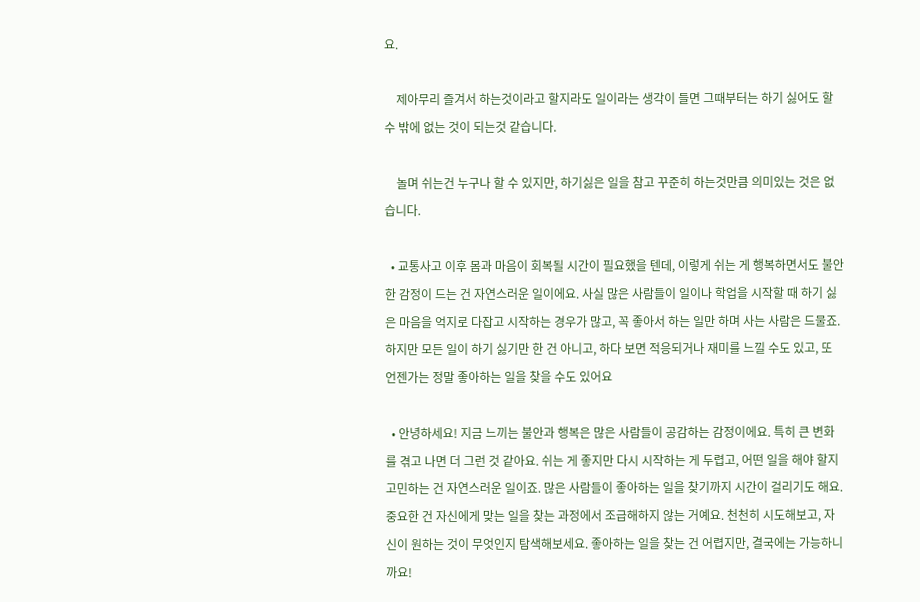요.

    제아무리 즐겨서 하는것이라고 할지라도 일이라는 생각이 들면 그때부터는 하기 싫어도 할 수 밖에 없는 것이 되는것 같습니다.

    놀며 쉬는건 누구나 할 수 있지만, 하기싫은 일을 참고 꾸준히 하는것만큼 의미있는 것은 없습니다.

  • 교통사고 이후 몸과 마음이 회복될 시간이 필요했을 텐데, 이렇게 쉬는 게 행복하면서도 불안한 감정이 드는 건 자연스러운 일이에요. 사실 많은 사람들이 일이나 학업을 시작할 때 하기 싫은 마음을 억지로 다잡고 시작하는 경우가 많고, 꼭 좋아서 하는 일만 하며 사는 사람은 드물죠. 하지만 모든 일이 하기 싫기만 한 건 아니고, 하다 보면 적응되거나 재미를 느낄 수도 있고, 또 언젠가는 정말 좋아하는 일을 찾을 수도 있어요

  • 안녕하세요! 지금 느끼는 불안과 행복은 많은 사람들이 공감하는 감정이에요. 특히 큰 변화를 겪고 나면 더 그런 것 같아요. 쉬는 게 좋지만 다시 시작하는 게 두렵고, 어떤 일을 해야 할지 고민하는 건 자연스러운 일이죠. 많은 사람들이 좋아하는 일을 찾기까지 시간이 걸리기도 해요. 중요한 건 자신에게 맞는 일을 찾는 과정에서 조급해하지 않는 거예요. 천천히 시도해보고, 자신이 원하는 것이 무엇인지 탐색해보세요. 좋아하는 일을 찾는 건 어렵지만, 결국에는 가능하니까요!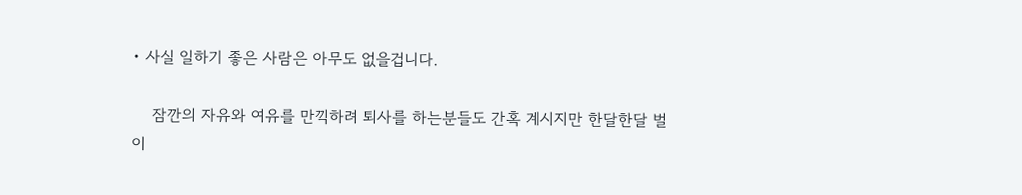• 사실 일하기 좋은 사람은 아무도 없을겁니다.

    잠깐의 자유와 여유를 만끽하려 퇴사를 하는분들도 간혹 계시지만 한달한달 벌이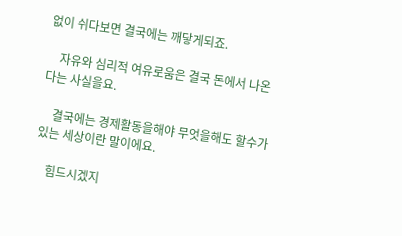없이 쉬다보면 결국에는 깨닿게되죠.

    자유와 심리적 여유로움은 결국 돈에서 나온다는 사실을요.

    결국에는 경제활동을해야 무엇을해도 할수가있는 세상이란 말이에요.

    힘드시겠지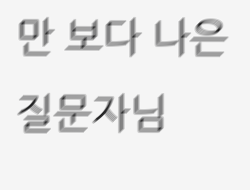만 보다 나은 질문자님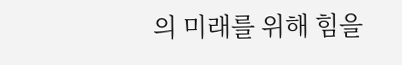의 미래를 위해 힘을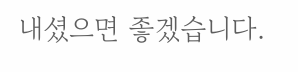내셨으면 좋겠습니다.